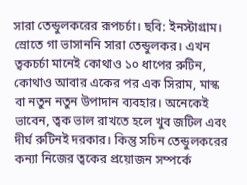সারা তেন্ডুলকরের রূপচর্চা। ছবি: ইনস্টাগ্রাম।
স্রোতে গা ভাসাননি সারা তেন্ডুলকর। এখন ত্বকচর্চা মানেই কোথাও ১০ ধাপের রুটিন, কোথাও আবার একের পর এক সিরাম, মাস্ক বা নতুন নতুন উপাদান ব্যবহার। অনেকেই ভাবেন, ত্বক ভাল রাখতে হলে খুব জটিল এবং দীর্ঘ রুটিনই দরকার। কিন্তু সচিন তেন্ডুলকরের কন্যা নিজের ত্বকের প্রয়োজন সম্পর্কে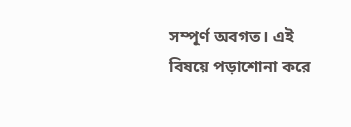সম্পূর্ণ অবগত। এই বিষয়ে পড়াশোনা করে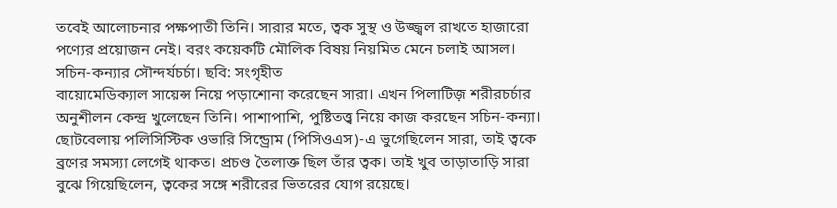তবেই আলোচনার পক্ষপাতী তিনি। সারার মতে, ত্বক সুস্থ ও উজ্জ্বল রাখতে হাজারো পণ্যের প্রয়োজন নেই। বরং কয়েকটি মৌলিক বিষয় নিয়মিত মেনে চলাই আসল।
সচিন-কন্যার সৌন্দর্যচর্চা। ছবি: সংগৃহীত
বায়োমেডিক্যাল সায়েন্স নিয়ে পড়াশোনা করেছেন সারা। এখন পিলাটিজ় শরীরচর্চার অনুশীলন কেন্দ্র খুলেছেন তিনি। পাশাপাশি, পুষ্টিতত্ত্ব নিয়ে কাজ করছেন সচিন-কন্যা। ছোটবেলায় পলিসিস্টিক ওভারি সিন্ড্রোম (পিসিওএস)-এ ভুগেছিলেন সারা, তাই ত্বকে ব্রণের সমস্যা লেগেই থাকত। প্রচণ্ড তৈলাক্ত ছিল তাঁর ত্বক। তাই খুব তাড়াতাড়ি সারা বুঝে গিয়েছিলেন, ত্বকের সঙ্গে শরীরের ভিতরের যোগ রয়েছে।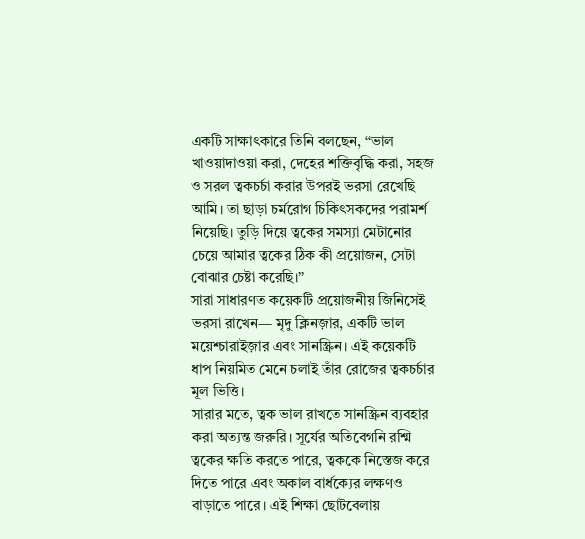একটি সাক্ষাৎকারে তিনি বলছেন, ‘‘ভাল খাওয়াদাওয়া করা, দেহের শক্তিবৃদ্ধি করা, সহজ ও সরল ত্বকচর্চা করার উপরই ভরসা রেখেছি আমি। তা ছাড়া চর্মরোগ চিকিৎসকদের পরামর্শ নিয়েছি। তুড়ি দিয়ে ত্বকের সমস্যা মেটানোর চেয়ে আমার ত্বকের ঠিক কী প্রয়োজন, সেটা বোঝার চেষ্টা করেছি।’’
সারা সাধারণত কয়েকটি প্রয়োজনীয় জিনিসেই ভরসা রাখেন— মৃদু ক্লিনজ়ার, একটি ভাল ময়েশ্চারাইজ়ার এবং সানস্ক্রিন। এই কয়েকটি ধাপ নিয়মিত মেনে চলাই তাঁর রোজের ত্বকচর্চার মূল ভিত্তি।
সারার মতে, ত্বক ভাল রাখতে সানস্ক্রিন ব্যবহার করা অত্যন্ত জরুরি। সূর্যের অতিবেগনি রশ্মি ত্বকের ক্ষতি করতে পারে, ত্বককে নিস্তেজ করে দিতে পারে এবং অকাল বার্ধক্যের লক্ষণও বাড়াতে পারে। এই শিক্ষা ছোটবেলায়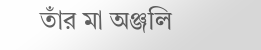তাঁর মা অঞ্জলি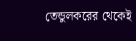তেন্ডুলকরের থেকেই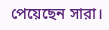পেয়েছেন সারা।